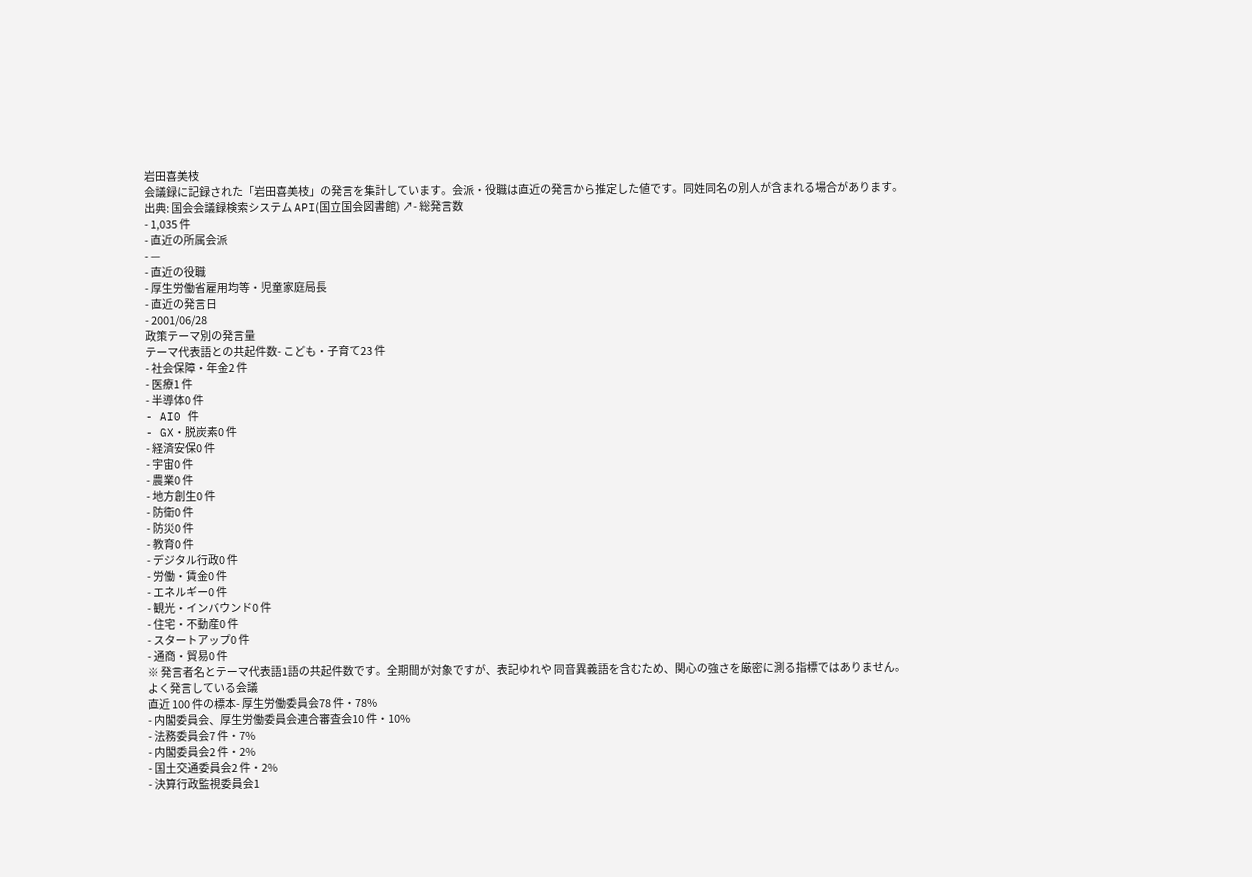岩田喜美枝
会議録に記録された「岩田喜美枝」の発言を集計しています。会派・役職は直近の発言から推定した値です。同姓同名の別人が含まれる場合があります。
出典: 国会会議録検索システム API(国立国会図書館) ↗- 総発言数
- 1,035 件
- 直近の所属会派
- —
- 直近の役職
- 厚生労働省雇用均等・児童家庭局長
- 直近の発言日
- 2001/06/28
政策テーマ別の発言量
テーマ代表語との共起件数- こども・子育て23 件
- 社会保障・年金2 件
- 医療1 件
- 半導体0 件
- AI0 件
- GX・脱炭素0 件
- 経済安保0 件
- 宇宙0 件
- 農業0 件
- 地方創生0 件
- 防衛0 件
- 防災0 件
- 教育0 件
- デジタル行政0 件
- 労働・賃金0 件
- エネルギー0 件
- 観光・インバウンド0 件
- 住宅・不動産0 件
- スタートアップ0 件
- 通商・貿易0 件
※ 発言者名とテーマ代表語1語の共起件数です。全期間が対象ですが、表記ゆれや 同音異義語を含むため、関心の強さを厳密に測る指標ではありません。
よく発言している会議
直近 100 件の標本- 厚生労働委員会78 件・78%
- 内閣委員会、厚生労働委員会連合審査会10 件・10%
- 法務委員会7 件・7%
- 内閣委員会2 件・2%
- 国土交通委員会2 件・2%
- 決算行政監視委員会1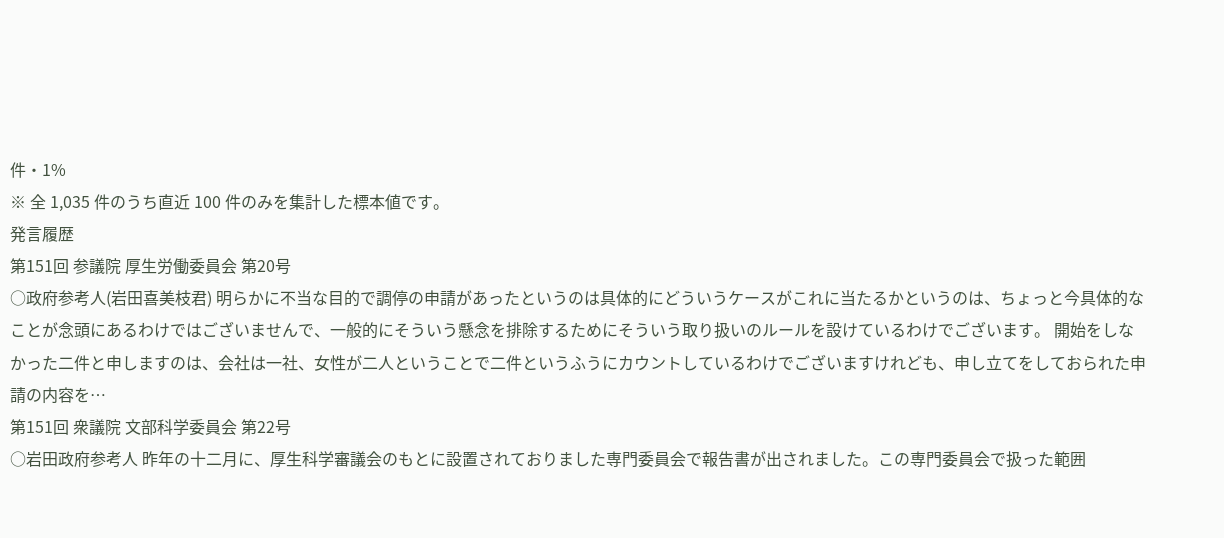件・1%
※ 全 1,035 件のうち直近 100 件のみを集計した標本値です。
発言履歴
第151回 参議院 厚生労働委員会 第20号
○政府参考人(岩田喜美枝君) 明らかに不当な目的で調停の申請があったというのは具体的にどういうケースがこれに当たるかというのは、ちょっと今具体的なことが念頭にあるわけではございませんで、一般的にそういう懸念を排除するためにそういう取り扱いのルールを設けているわけでございます。 開始をしなかった二件と申しますのは、会社は一社、女性が二人ということで二件というふうにカウントしているわけでございますけれども、申し立てをしておられた申請の内容を…
第151回 衆議院 文部科学委員会 第22号
○岩田政府参考人 昨年の十二月に、厚生科学審議会のもとに設置されておりました専門委員会で報告書が出されました。この専門委員会で扱った範囲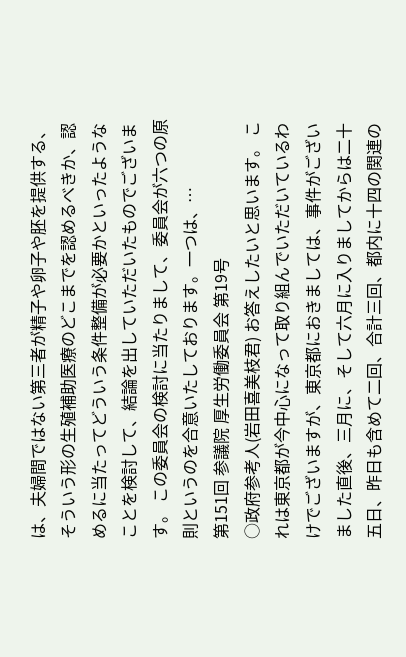は、夫婦間ではない第三者が精子や卵子や胚を提供する、そういう形の生殖補助医療のどこまでを認めるべきか、認めるに当たってどういう条件整備が必要かといったようなことを検討して、結論を出していただいたものでございます。 この委員会の検討に当たりまして、委員会が六つの原則というのを合意いたしております。一つは、…
第151回 参議院 厚生労働委員会 第19号
○政府参考人(岩田喜美枝君) お答えしたいと思います。 これは東京都が今中心になって取り組んでいただいているわけでございますが、東京都におきましては、事件がございました直後、三月に、そして六月に入りましてからは二十五日、昨日も含めて二回、合計三回、都内に十四の関連の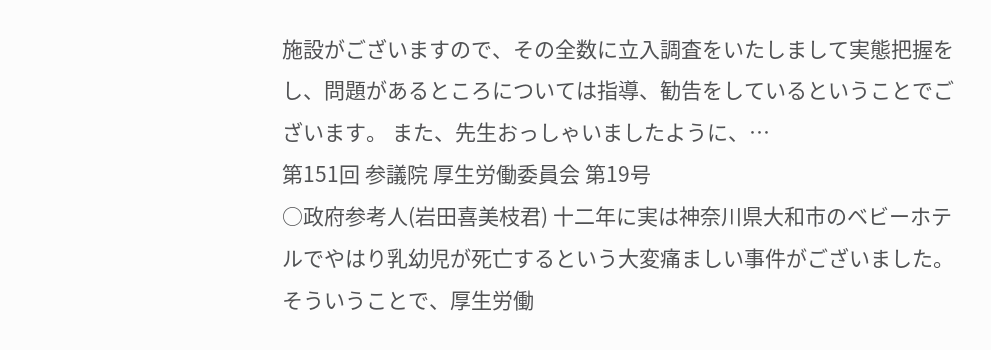施設がございますので、その全数に立入調査をいたしまして実態把握をし、問題があるところについては指導、勧告をしているということでございます。 また、先生おっしゃいましたように、…
第151回 参議院 厚生労働委員会 第19号
○政府参考人(岩田喜美枝君) 十二年に実は神奈川県大和市のベビーホテルでやはり乳幼児が死亡するという大変痛ましい事件がございました。そういうことで、厚生労働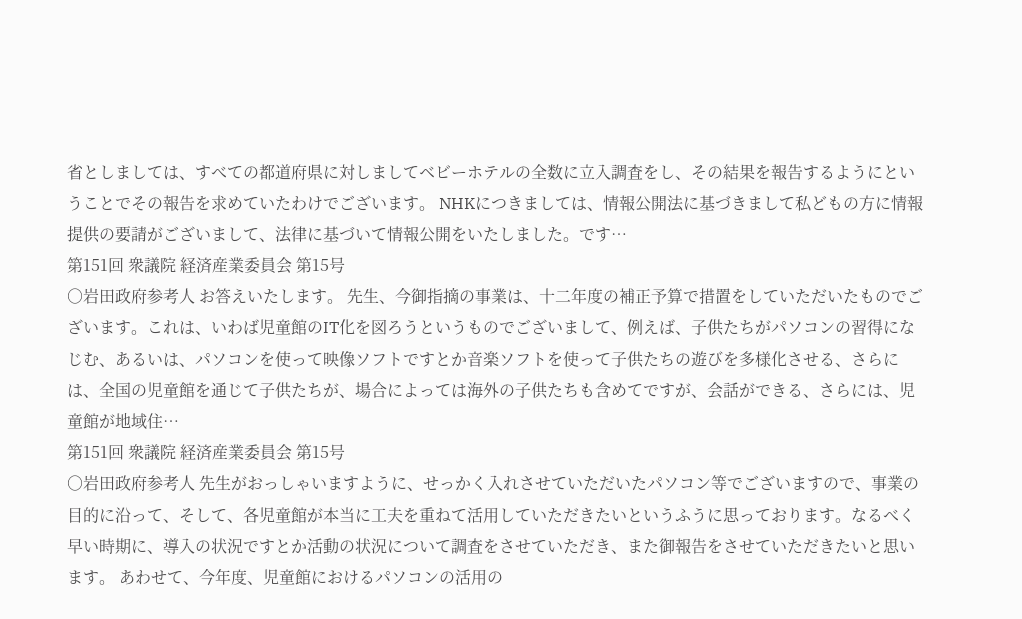省としましては、すべての都道府県に対しましてベビーホテルの全数に立入調査をし、その結果を報告するようにということでその報告を求めていたわけでございます。 NHKにつきましては、情報公開法に基づきまして私どもの方に情報提供の要請がございまして、法律に基づいて情報公開をいたしました。です…
第151回 衆議院 経済産業委員会 第15号
○岩田政府参考人 お答えいたします。 先生、今御指摘の事業は、十二年度の補正予算で措置をしていただいたものでございます。これは、いわば児童館のIT化を図ろうというものでございまして、例えば、子供たちがパソコンの習得になじむ、あるいは、パソコンを使って映像ソフトですとか音楽ソフトを使って子供たちの遊びを多様化させる、さらには、全国の児童館を通じて子供たちが、場合によっては海外の子供たちも含めてですが、会話ができる、さらには、児童館が地域住…
第151回 衆議院 経済産業委員会 第15号
○岩田政府参考人 先生がおっしゃいますように、せっかく入れさせていただいたパソコン等でございますので、事業の目的に沿って、そして、各児童館が本当に工夫を重ねて活用していただきたいというふうに思っております。なるべく早い時期に、導入の状況ですとか活動の状況について調査をさせていただき、また御報告をさせていただきたいと思います。 あわせて、今年度、児童館におけるパソコンの活用の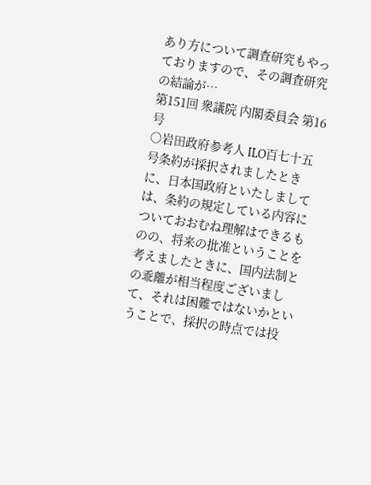あり方について調査研究もやっておりますので、その調査研究の結論が…
第151回 衆議院 内閣委員会 第16号
○岩田政府参考人 ILO百七十五号条約が採択されましたときに、日本国政府といたしましては、条約の規定している内容についておおむね理解はできるものの、将来の批准ということを考えましたときに、国内法制との乖離が相当程度ございまして、それは困難ではないかということで、採択の時点では投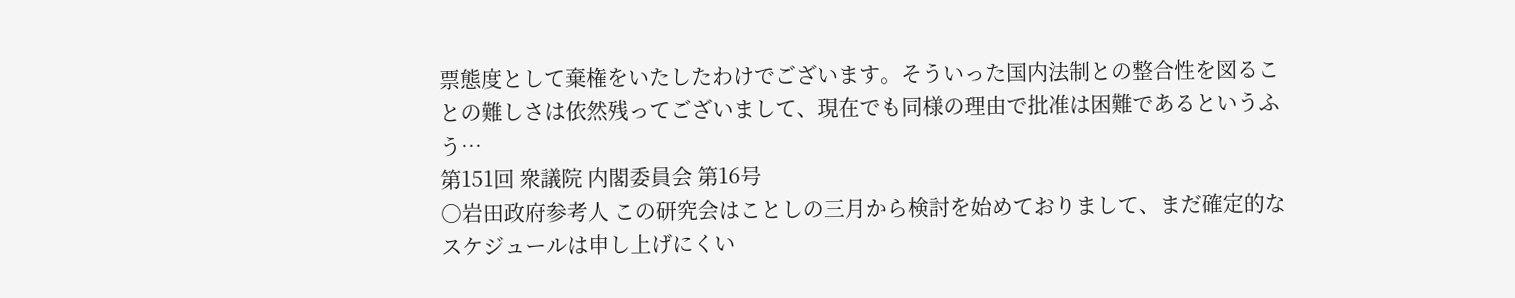票態度として棄権をいたしたわけでございます。そういった国内法制との整合性を図ることの難しさは依然残ってございまして、現在でも同様の理由で批准は困難であるというふう…
第151回 衆議院 内閣委員会 第16号
○岩田政府参考人 この研究会はことしの三月から検討を始めておりまして、まだ確定的なスケジュールは申し上げにくい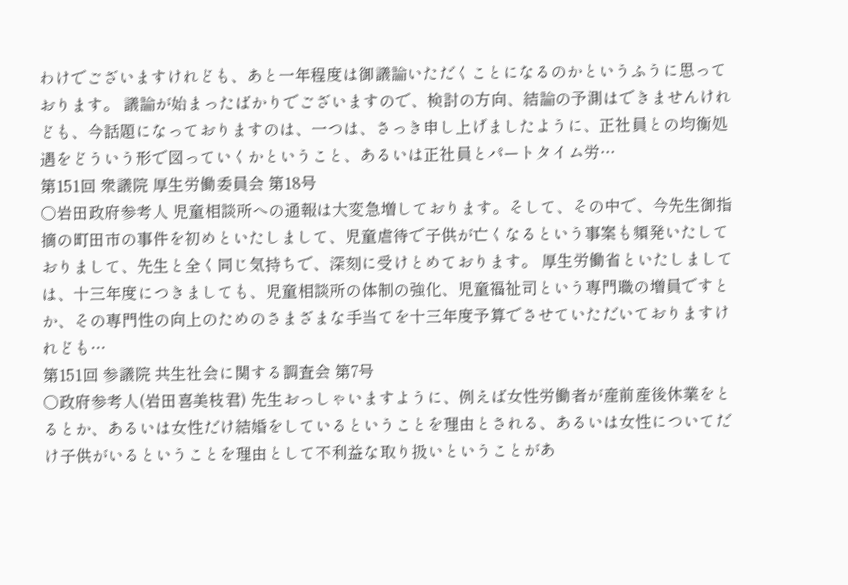わけでございますけれども、あと一年程度は御議論いただくことになるのかというふうに思っております。 議論が始まったばかりでございますので、検討の方向、結論の予測はできませんけれども、今話題になっておりますのは、一つは、さっき申し上げましたように、正社員との均衡処遇をどういう形で図っていくかということ、あるいは正社員とパートタイム労…
第151回 衆議院 厚生労働委員会 第18号
○岩田政府参考人 児童相談所への通報は大変急増しております。そして、その中で、今先生御指摘の町田市の事件を初めといたしまして、児童虐待で子供が亡くなるという事案も頻発いたしておりまして、先生と全く同じ気持ちで、深刻に受けとめております。 厚生労働省といたしましては、十三年度につきましても、児童相談所の体制の強化、児童福祉司という専門職の増員ですとか、その専門性の向上のためのさまざまな手当てを十三年度予算でさせていただいておりますけれども…
第151回 参議院 共生社会に関する調査会 第7号
○政府参考人(岩田喜美枝君) 先生おっしゃいますように、例えば女性労働者が産前産後休業をとるとか、あるいは女性だけ結婚をしているということを理由とされる、あるいは女性についてだけ子供がいるということを理由として不利益な取り扱いということがあ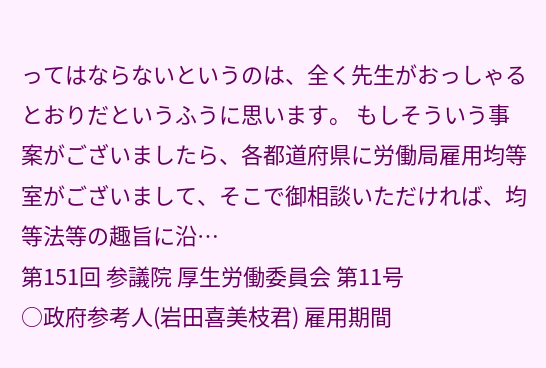ってはならないというのは、全く先生がおっしゃるとおりだというふうに思います。 もしそういう事案がございましたら、各都道府県に労働局雇用均等室がございまして、そこで御相談いただければ、均等法等の趣旨に沿…
第151回 参議院 厚生労働委員会 第11号
○政府参考人(岩田喜美枝君) 雇用期間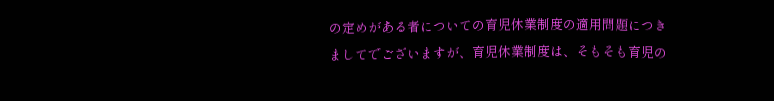の定めがある者についての育児休業制度の適用問題につきましてでございますが、育児休業制度は、そもそも育児の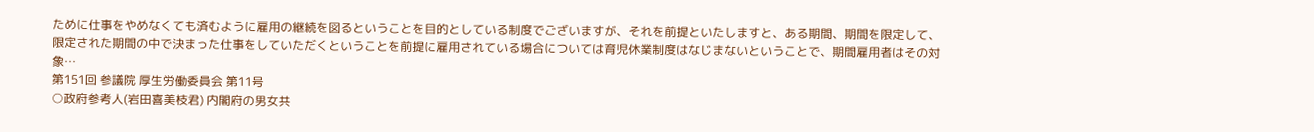ために仕事をやめなくても済むように雇用の継続を図るということを目的としている制度でございますが、それを前提といたしますと、ある期間、期間を限定して、限定された期間の中で決まった仕事をしていただくということを前提に雇用されている場合については育児休業制度はなじまないということで、期間雇用者はその対象…
第151回 参議院 厚生労働委員会 第11号
○政府参考人(岩田喜美枝君) 内閣府の男女共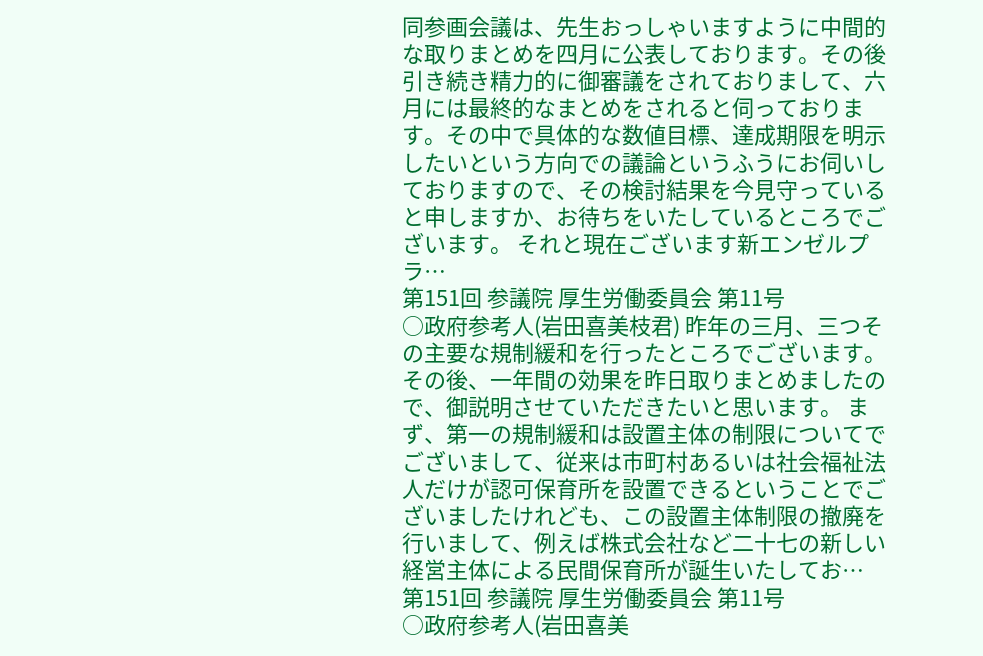同参画会議は、先生おっしゃいますように中間的な取りまとめを四月に公表しております。その後引き続き精力的に御審議をされておりまして、六月には最終的なまとめをされると伺っております。その中で具体的な数値目標、達成期限を明示したいという方向での議論というふうにお伺いしておりますので、その検討結果を今見守っていると申しますか、お待ちをいたしているところでございます。 それと現在ございます新エンゼルプラ…
第151回 参議院 厚生労働委員会 第11号
○政府参考人(岩田喜美枝君) 昨年の三月、三つその主要な規制緩和を行ったところでございます。その後、一年間の効果を昨日取りまとめましたので、御説明させていただきたいと思います。 まず、第一の規制緩和は設置主体の制限についてでございまして、従来は市町村あるいは社会福祉法人だけが認可保育所を設置できるということでございましたけれども、この設置主体制限の撤廃を行いまして、例えば株式会社など二十七の新しい経営主体による民間保育所が誕生いたしてお…
第151回 参議院 厚生労働委員会 第11号
○政府参考人(岩田喜美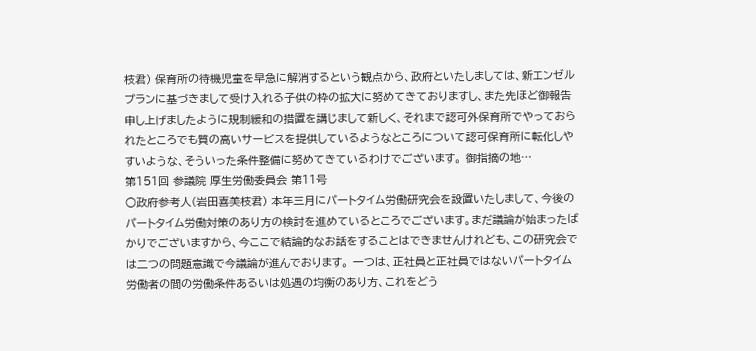枝君) 保育所の待機児童を早急に解消するという観点から、政府といたしましては、新エンゼルプランに基づきまして受け入れる子供の枠の拡大に努めてきておりますし、また先ほど御報告申し上げましたように規制緩和の措置を講じまして新しく、それまで認可外保育所でやっておられたところでも質の高いサービスを提供しているようなところについて認可保育所に転化しやすいような、そういった条件整備に努めてきているわけでございます。 御指摘の地…
第151回 参議院 厚生労働委員会 第11号
○政府参考人(岩田喜美枝君) 本年三月にパートタイム労働研究会を設置いたしまして、今後のパートタイム労働対策のあり方の検討を進めているところでございます。まだ議論が始まったばかりでございますから、今ここで結論的なお話をすることはできませんけれども、この研究会では二つの問題意識で今議論が進んでおります。 一つは、正社員と正社員ではないパートタイム労働者の間の労働条件あるいは処遇の均衡のあり方、これをどう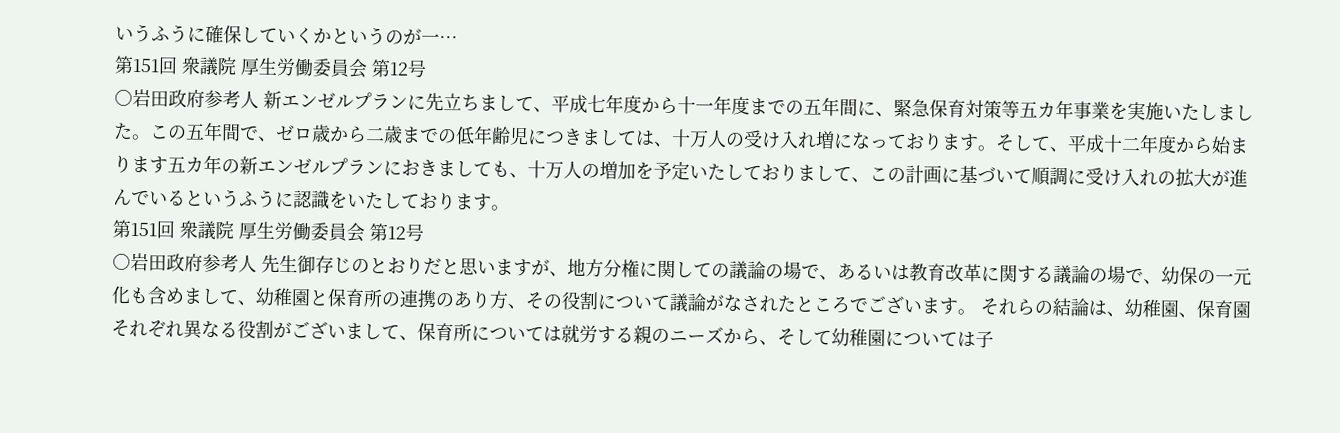いうふうに確保していくかというのが一…
第151回 衆議院 厚生労働委員会 第12号
○岩田政府参考人 新エンゼルプランに先立ちまして、平成七年度から十一年度までの五年間に、緊急保育対策等五カ年事業を実施いたしました。この五年間で、ゼロ歳から二歳までの低年齢児につきましては、十万人の受け入れ増になっております。そして、平成十二年度から始まります五カ年の新エンゼルプランにおきましても、十万人の増加を予定いたしておりまして、この計画に基づいて順調に受け入れの拡大が進んでいるというふうに認識をいたしております。
第151回 衆議院 厚生労働委員会 第12号
○岩田政府参考人 先生御存じのとおりだと思いますが、地方分権に関しての議論の場で、あるいは教育改革に関する議論の場で、幼保の一元化も含めまして、幼稚園と保育所の連携のあり方、その役割について議論がなされたところでございます。 それらの結論は、幼稚園、保育園それぞれ異なる役割がございまして、保育所については就労する親のニーズから、そして幼稚園については子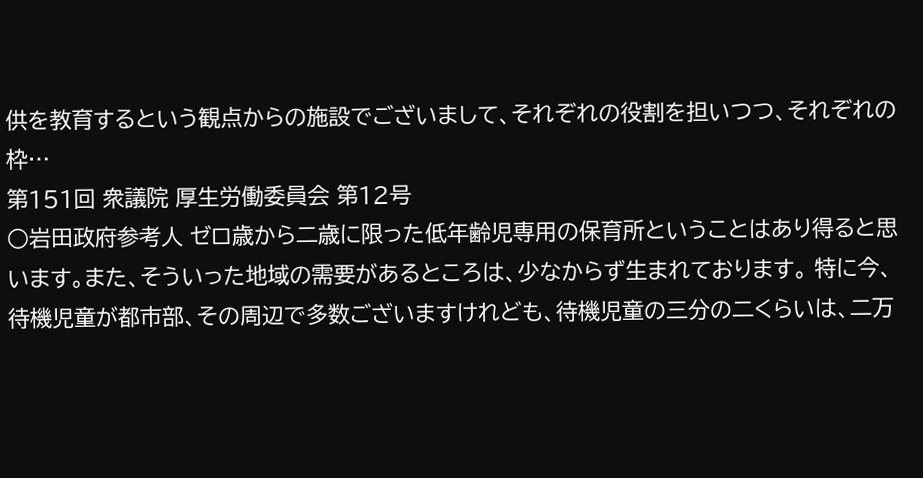供を教育するという観点からの施設でございまして、それぞれの役割を担いつつ、それぞれの枠…
第151回 衆議院 厚生労働委員会 第12号
○岩田政府参考人 ゼロ歳から二歳に限った低年齢児専用の保育所ということはあり得ると思います。また、そういった地域の需要があるところは、少なからず生まれております。 特に今、待機児童が都市部、その周辺で多数ございますけれども、待機児童の三分の二くらいは、二万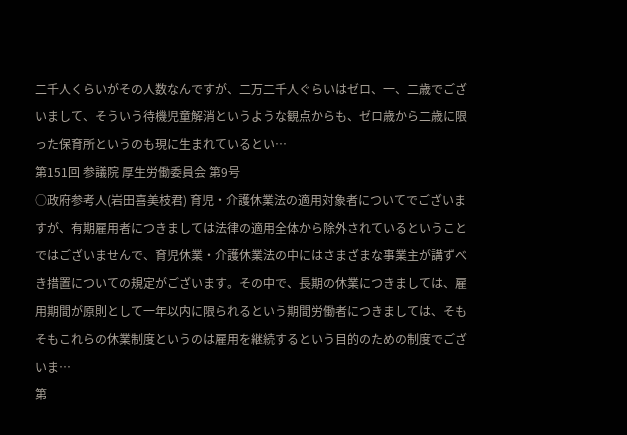二千人くらいがその人数なんですが、二万二千人ぐらいはゼロ、一、二歳でございまして、そういう待機児童解消というような観点からも、ゼロ歳から二歳に限った保育所というのも現に生まれているとい…
第151回 参議院 厚生労働委員会 第9号
○政府参考人(岩田喜美枝君) 育児・介護休業法の適用対象者についてでございますが、有期雇用者につきましては法律の適用全体から除外されているということではございませんで、育児休業・介護休業法の中にはさまざまな事業主が講ずべき措置についての規定がございます。その中で、長期の休業につきましては、雇用期間が原則として一年以内に限られるという期間労働者につきましては、そもそもこれらの休業制度というのは雇用を継続するという目的のための制度でございま…
第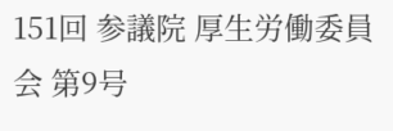151回 参議院 厚生労働委員会 第9号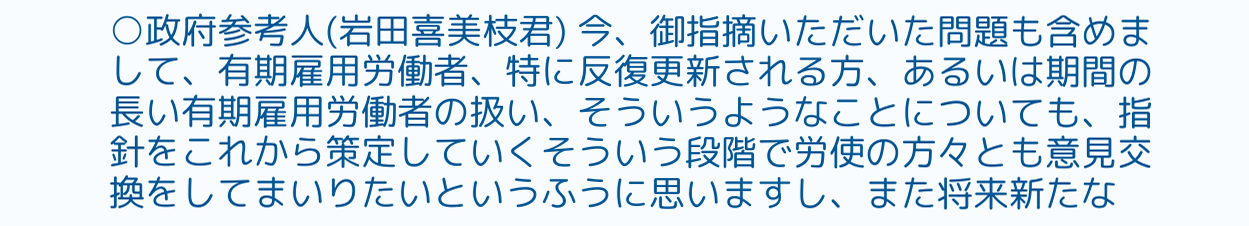○政府参考人(岩田喜美枝君) 今、御指摘いただいた問題も含めまして、有期雇用労働者、特に反復更新される方、あるいは期間の長い有期雇用労働者の扱い、そういうようなことについても、指針をこれから策定していくそういう段階で労使の方々とも意見交換をしてまいりたいというふうに思いますし、また将来新たな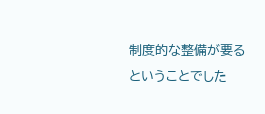制度的な整備が要るということでした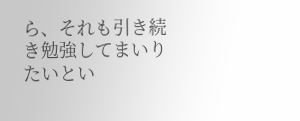ら、それも引き続き勉強してまいりたいとい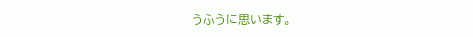うふうに思います。